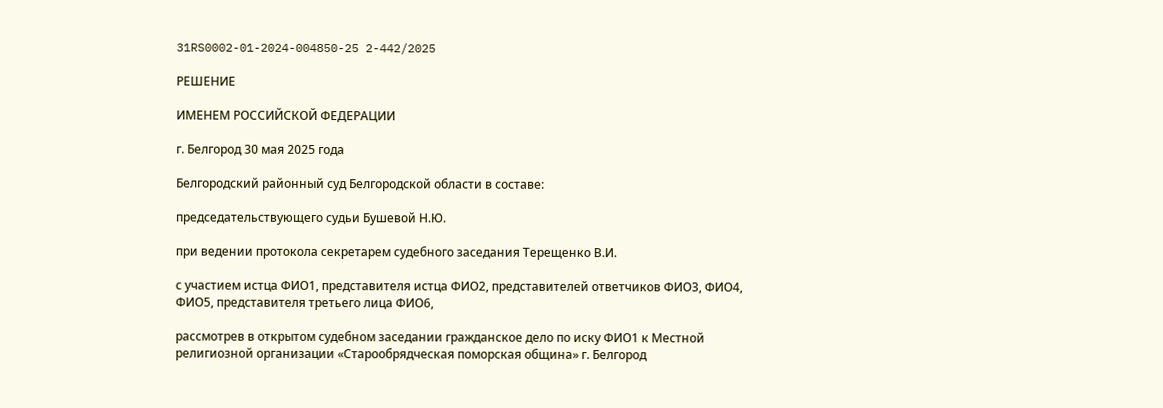31RS0002-01-2024-004850-25 2-442/2025

РЕШЕНИЕ

ИМЕНЕМ РОССИЙСКОЙ ФЕДЕРАЦИИ

г. Белгород 30 мая 2025 года

Белгородский районный суд Белгородской области в составе:

председательствующего судьи Бушевой Н.Ю.

при ведении протокола секретарем судебного заседания Терещенко В.И.

с участием истца ФИО1, представителя истца ФИО2, представителей ответчиков ФИО3, ФИО4, ФИО5, представителя третьего лица ФИО6,

рассмотрев в открытом судебном заседании гражданское дело по иску ФИО1 к Местной религиозной организации «Старообрядческая поморская община» г. Белгород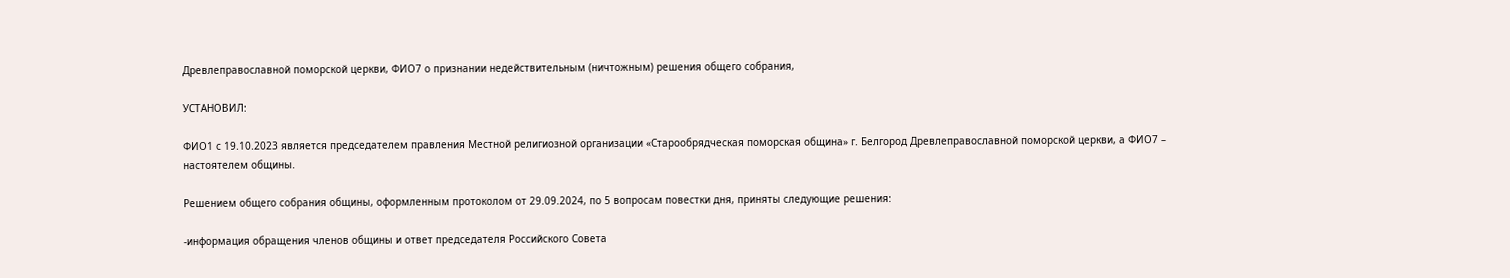Древлеправославной поморской церкви, ФИО7 о признании недействительным (ничтожным) решения общего собрания,

УСТАНОВИЛ:

ФИО1 с 19.10.2023 является председателем правления Местной религиозной организации «Старообрядческая поморская община» г. Белгород Древлеправославной поморской церкви, а ФИО7 – настоятелем общины.

Решением общего собрания общины, оформленным протоколом от 29.09.2024, по 5 вопросам повестки дня, приняты следующие решения:

-информация обращения членов общины и ответ председателя Российского Совета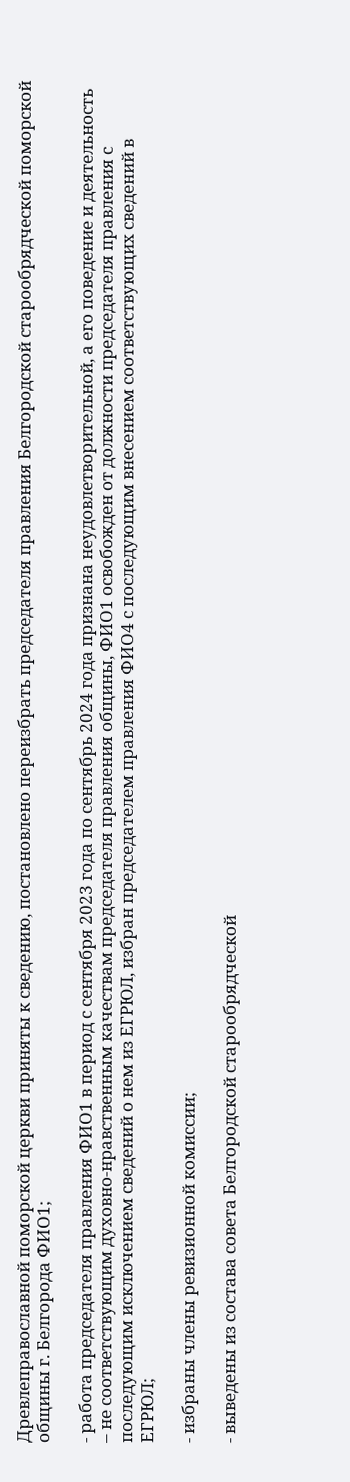Древлеправославной поморской церкви приняты к сведению, постановлено переизбрать председателя правления Белгородской старообрядческой поморской общины г. Белгорода ФИО1;

- работа председателя правления ФИО1 в период с сентября 2023 года по сентябрь 2024 года признана неудовлетворительной, а его поведение и деятельность – не соответствующим духовно-нравственным качествам председателя правления общины, ФИО1 освобожден от должности председателя правления с последующим исключением сведений о нем из ЕГРЮЛ, избран председателем правления ФИО4 с последующим внесением соответствующих сведений в ЕГРЮЛ;

- избраны члены ревизионной комиссии;

- выведены из состава совета Белгородской старообрядческой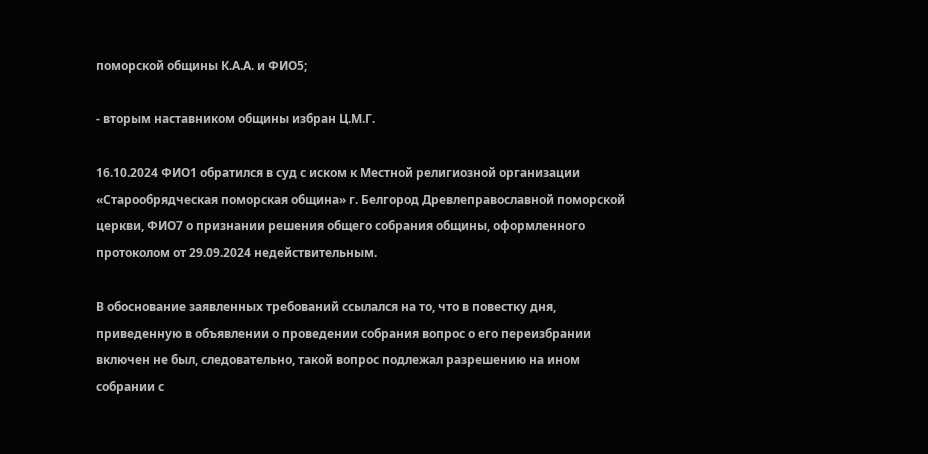поморской общины К.А.А. и ФИО5;

- вторым наставником общины избран Ц.М.Г.

16.10.2024 ФИО1 обратился в суд с иском к Местной религиозной организации «Старообрядческая поморская община» г. Белгород Древлеправославной поморской церкви, ФИО7 о признании решения общего собрания общины, оформленного протоколом от 29.09.2024 недействительным.

В обоснование заявленных требований ссылался на то, что в повестку дня, приведенную в объявлении о проведении собрания вопрос о его переизбрании включен не был, следовательно, такой вопрос подлежал разрешению на ином собрании с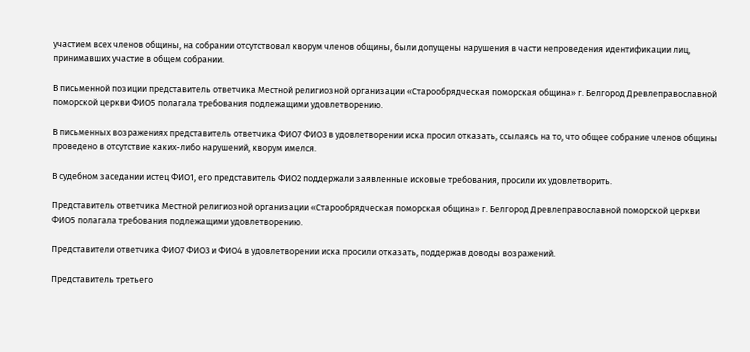участием всех членов общины, на собрании отсутствовал кворум членов общины, были допущены нарушения в части непроведения идентификации лиц, принимавших участие в общем собрании.

В письменной позиции представитель ответчика Местной религиозной организации «Старообрядческая поморская община» г. Белгород Древлеправославной поморской церкви ФИО5 полагала требования подлежащими удовлетворению.

В письменных возражениях представитель ответчика ФИО7 ФИО3 в удовлетворении иска просил отказать, ссылаясь на то, что общее собрание членов общины проведено в отсутствие каких-либо нарушений, кворум имелся.

В судебном заседании истец ФИО1, его представитель ФИО2 поддержали заявленные исковые требования, просили их удовлетворить.

Представитель ответчика Местной религиозной организации «Старообрядческая поморская община» г. Белгород Древлеправославной поморской церкви ФИО5 полагала требования подлежащими удовлетворению.

Представители ответчика ФИО7 ФИО3 и ФИО4 в удовлетворении иска просили отказать, поддержав доводы возражений.

Представитель третьего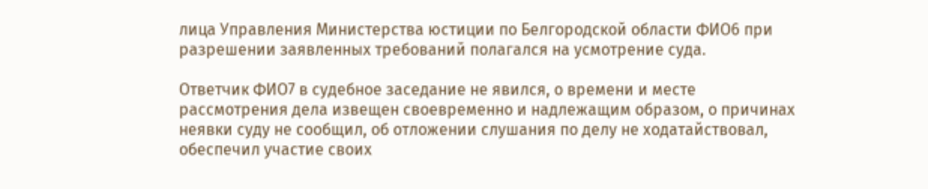лица Управления Министерства юстиции по Белгородской области ФИО6 при разрешении заявленных требований полагался на усмотрение суда.

Ответчик ФИО7 в судебное заседание не явился, о времени и месте рассмотрения дела извещен своевременно и надлежащим образом, о причинах неявки суду не сообщил, об отложении слушания по делу не ходатайствовал, обеспечил участие своих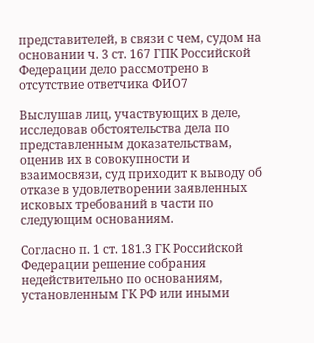представителей, в связи с чем, судом на основании ч. 3 ст. 167 ГПК Российской Федерации дело рассмотрено в отсутствие ответчика ФИО7

Выслушав лиц, участвующих в деле, исследовав обстоятельства дела по представленным доказательствам, оценив их в совокупности и взаимосвязи, суд приходит к выводу об отказе в удовлетворении заявленных исковых требований в части по следующим основаниям.

Согласно п. 1 ст. 181.3 ГК Российской Федерации решение собрания недействительно по основаниям, установленным ГК РФ или иными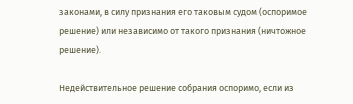законами, в силу признания его таковым судом (оспоримое решение) или независимо от такого признания (ничтожное решение).

Недействительное решение собрания оспоримо, если из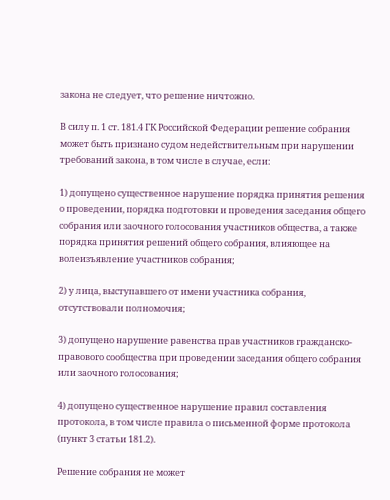закона не следует, что решение ничтожно.

В силу п. 1 ст. 181.4 ГК Российской Федерации решение собрания может быть признано судом недействительным при нарушении требований закона, в том числе в случае, если:

1) допущено существенное нарушение порядка принятия решения о проведении, порядка подготовки и проведения заседания общего собрания или заочного голосования участников общества, а также порядка принятия решений общего собрания, влияющее на волеизъявление участников собрания;

2) у лица, выступавшего от имени участника собрания, отсутствовали полномочия;

3) допущено нарушение равенства прав участников гражданско-правового сообщества при проведении заседания общего собрания или заочного голосования;

4) допущено существенное нарушение правил составления протокола, в том числе правила о письменной форме протокола (пункт 3 статьи 181.2).

Решение собрания не может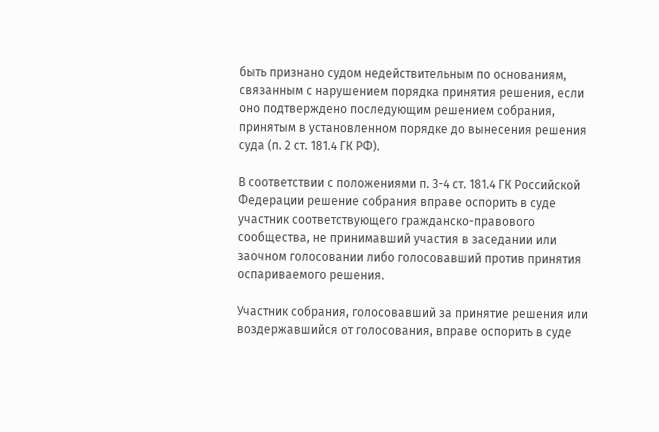быть признано судом недействительным по основаниям, связанным с нарушением порядка принятия решения, если оно подтверждено последующим решением собрания, принятым в установленном порядке до вынесения решения суда (п. 2 ст. 181.4 ГК РФ).

В соответствии с положениями п. 3-4 ст. 181.4 ГК Российской Федерации решение собрания вправе оспорить в суде участник соответствующего гражданско-правового сообщества, не принимавший участия в заседании или заочном голосовании либо голосовавший против принятия оспариваемого решения.

Участник собрания, голосовавший за принятие решения или воздержавшийся от голосования, вправе оспорить в суде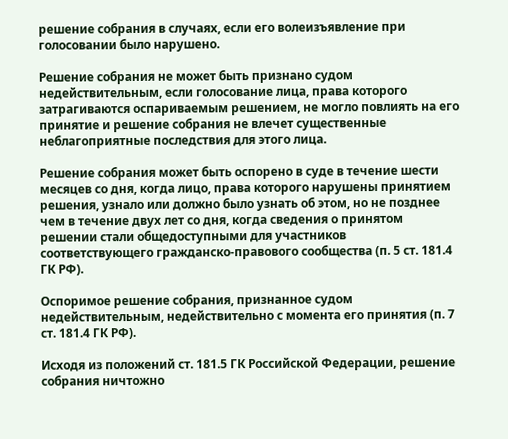решение собрания в случаях, если его волеизъявление при голосовании было нарушено.

Решение собрания не может быть признано судом недействительным, если голосование лица, права которого затрагиваются оспариваемым решением, не могло повлиять на его принятие и решение собрания не влечет существенные неблагоприятные последствия для этого лица.

Решение собрания может быть оспорено в суде в течение шести месяцев со дня, когда лицо, права которого нарушены принятием решения, узнало или должно было узнать об этом, но не позднее чем в течение двух лет со дня, когда сведения о принятом решении стали общедоступными для участников соответствующего гражданско-правового сообщества (п. 5 ст. 181.4 ГК РФ).

Оспоримое решение собрания, признанное судом недействительным, недействительно с момента его принятия (п. 7 ст. 181.4 ГК РФ).

Исходя из положений ст. 181.5 ГК Российской Федерации, решение собрания ничтожно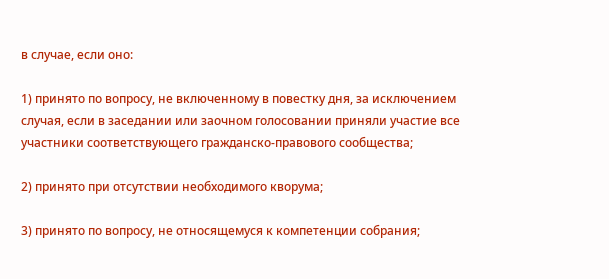в случае, если оно:

1) принято по вопросу, не включенному в повестку дня, за исключением случая, если в заседании или заочном голосовании приняли участие все участники соответствующего гражданско-правового сообщества;

2) принято при отсутствии необходимого кворума;

3) принято по вопросу, не относящемуся к компетенции собрания;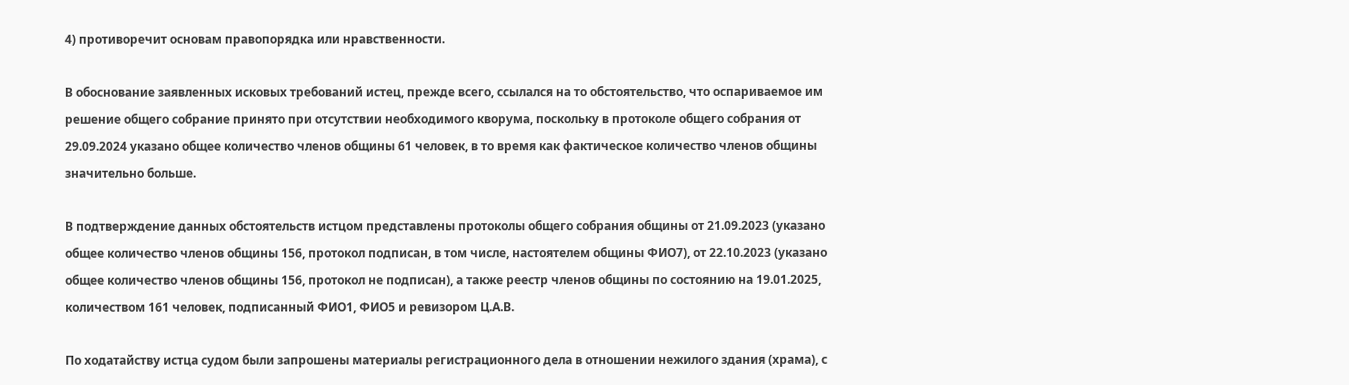4) противоречит основам правопорядка или нравственности.

В обоснование заявленных исковых требований истец, прежде всего, ссылался на то обстоятельство, что оспариваемое им решение общего собрание принято при отсутствии необходимого кворума, поскольку в протоколе общего собрания от 29.09.2024 указано общее количество членов общины 61 человек, в то время как фактическое количество членов общины значительно больше.

В подтверждение данных обстоятельств истцом представлены протоколы общего собрания общины от 21.09.2023 (указано общее количество членов общины 156, протокол подписан, в том числе, настоятелем общины ФИО7), от 22.10.2023 (указано общее количество членов общины 156, протокол не подписан), а также реестр членов общины по состоянию на 19.01.2025, количеством 161 человек, подписанный ФИО1, ФИО5 и ревизором Ц.А.В.

По ходатайству истца судом были запрошены материалы регистрационного дела в отношении нежилого здания (храма), с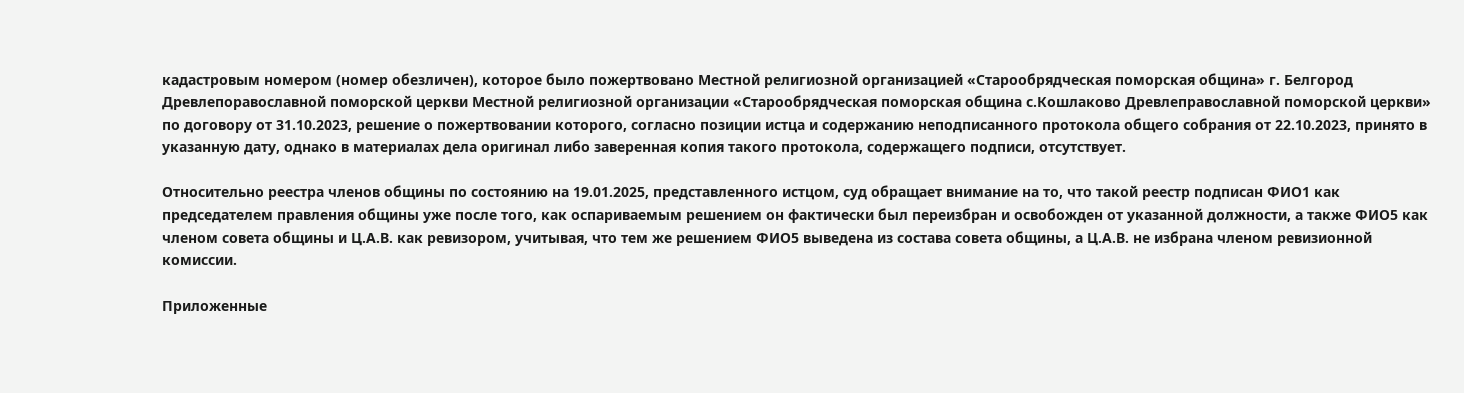кадастровым номером (номер обезличен), которое было пожертвовано Местной религиозной организацией «Старообрядческая поморская община» г. Белгород Древлепоравославной поморской церкви Местной религиозной организации «Старообрядческая поморская община с.Кошлаково Древлеправославной поморской церкви» по договору от 31.10.2023, решение о пожертвовании которого, согласно позиции истца и содержанию неподписанного протокола общего собрания от 22.10.2023, принято в указанную дату, однако в материалах дела оригинал либо заверенная копия такого протокола, содержащего подписи, отсутствует.

Относительно реестра членов общины по состоянию на 19.01.2025, представленного истцом, суд обращает внимание на то, что такой реестр подписан ФИО1 как председателем правления общины уже после того, как оспариваемым решением он фактически был переизбран и освобожден от указанной должности, а также ФИО5 как членом совета общины и Ц.А.В. как ревизором, учитывая, что тем же решением ФИО5 выведена из состава совета общины, а Ц.А.В. не избрана членом ревизионной комиссии.

Приложенные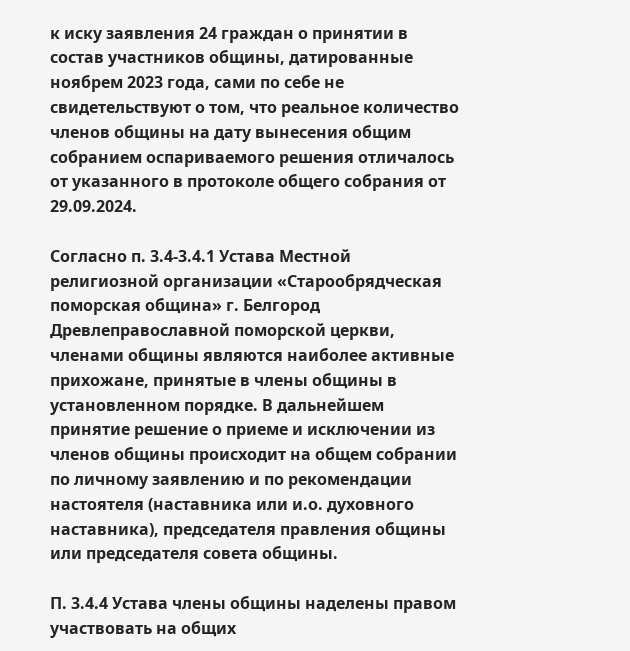к иску заявления 24 граждан о принятии в состав участников общины, датированные ноябрем 2023 года, сами по себе не свидетельствуют о том, что реальное количество членов общины на дату вынесения общим собранием оспариваемого решения отличалось от указанного в протоколе общего собрания от 29.09.2024.

Согласно п. 3.4-3.4.1 Устава Местной религиозной организации «Старообрядческая поморская община» г. Белгород Древлеправославной поморской церкви, членами общины являются наиболее активные прихожане, принятые в члены общины в установленном порядке. В дальнейшем принятие решение о приеме и исключении из членов общины происходит на общем собрании по личному заявлению и по рекомендации настоятеля (наставника или и.о. духовного наставника), председателя правления общины или председателя совета общины.

П. 3.4.4 Устава члены общины наделены правом участвовать на общих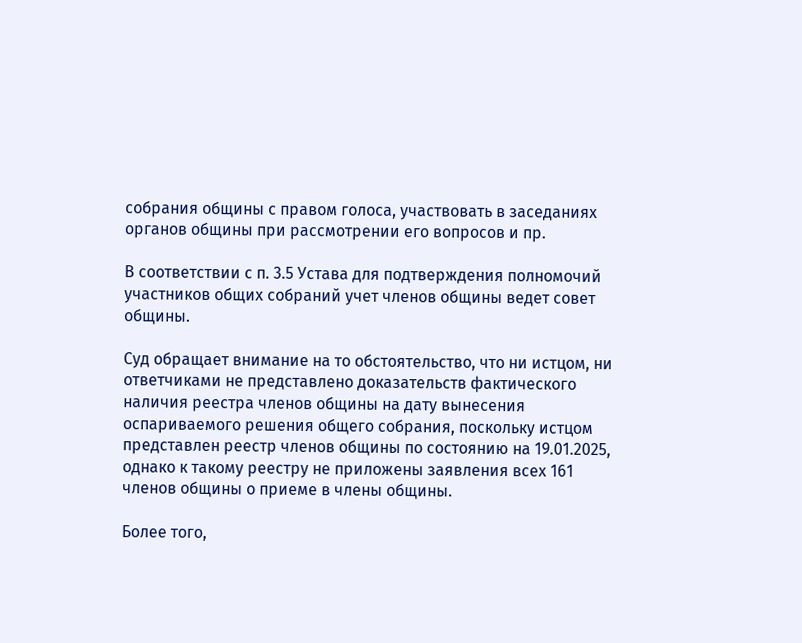собрания общины с правом голоса, участвовать в заседаниях органов общины при рассмотрении его вопросов и пр.

В соответствии с п. 3.5 Устава для подтверждения полномочий участников общих собраний учет членов общины ведет совет общины.

Суд обращает внимание на то обстоятельство, что ни истцом, ни ответчиками не представлено доказательств фактического наличия реестра членов общины на дату вынесения оспариваемого решения общего собрания, поскольку истцом представлен реестр членов общины по состоянию на 19.01.2025, однако к такому реестру не приложены заявления всех 161 членов общины о приеме в члены общины.

Более того,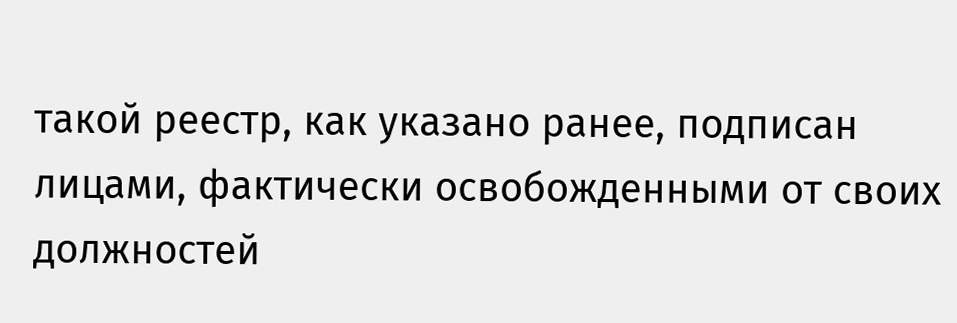такой реестр, как указано ранее, подписан лицами, фактически освобожденными от своих должностей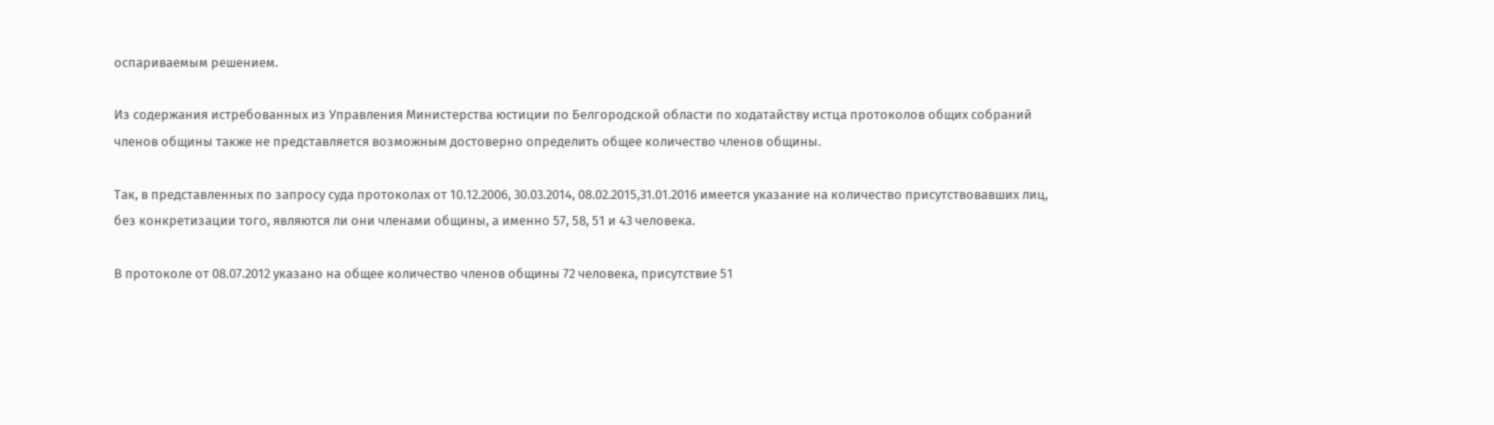оспариваемым решением.

Из содержания истребованных из Управления Министерства юстиции по Белгородской области по ходатайству истца протоколов общих собраний членов общины также не представляется возможным достоверно определить общее количество членов общины.

Так, в представленных по запросу суда протоколах от 10.12.2006, 30.03.2014, 08.02.2015,31.01.2016 имеется указание на количество присутствовавших лиц, без конкретизации того, являются ли они членами общины, а именно 57, 58, 51 и 43 человека.

В протоколе от 08.07.2012 указано на общее количество членов общины 72 человека, присутствие 51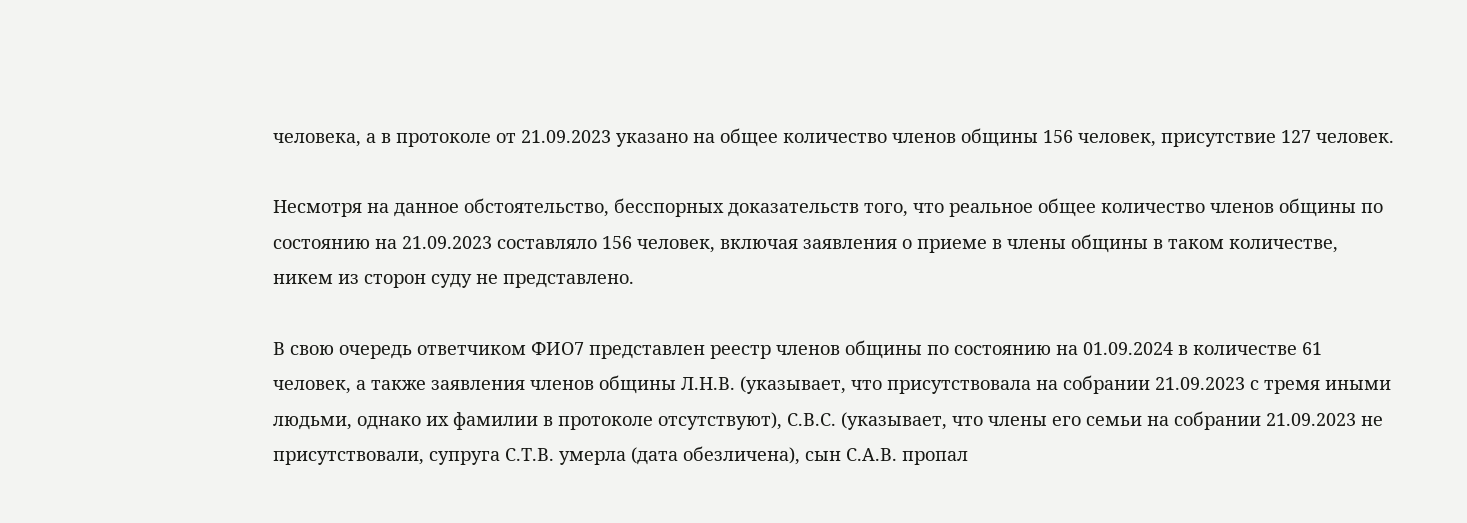человека, а в протоколе от 21.09.2023 указано на общее количество членов общины 156 человек, присутствие 127 человек.

Несмотря на данное обстоятельство, бесспорных доказательств того, что реальное общее количество членов общины по состоянию на 21.09.2023 составляло 156 человек, включая заявления о приеме в члены общины в таком количестве, никем из сторон суду не представлено.

В свою очередь ответчиком ФИО7 представлен реестр членов общины по состоянию на 01.09.2024 в количестве 61 человек, а также заявления членов общины Л.Н.В. (указывает, что присутствовала на собрании 21.09.2023 с тремя иными людьми, однако их фамилии в протоколе отсутствуют), С.В.С. (указывает, что члены его семьи на собрании 21.09.2023 не присутствовали, супруга С.Т.В. умерла (дата обезличена), сын С.А.В. пропал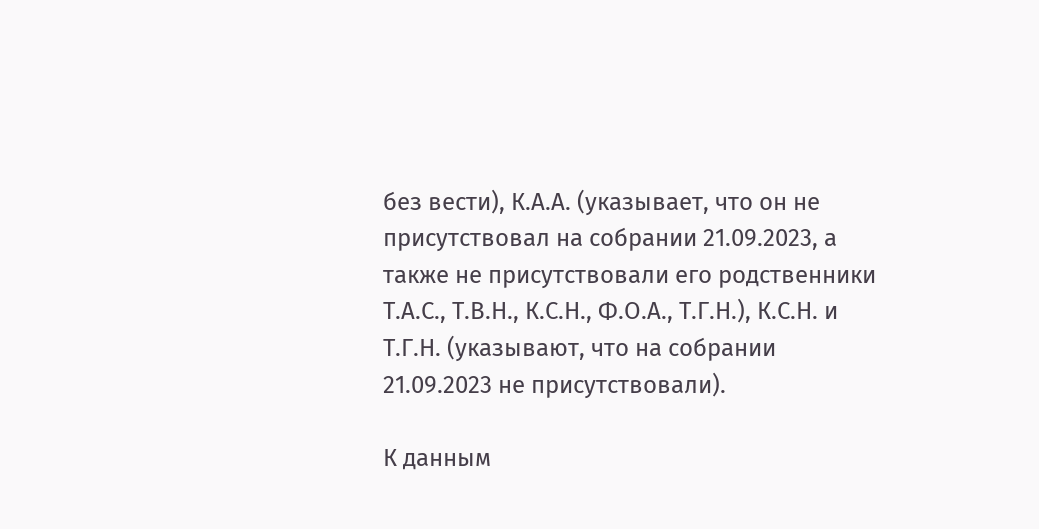без вести), К.А.А. (указывает, что он не присутствовал на собрании 21.09.2023, а также не присутствовали его родственники Т.А.С., Т.В.Н., К.С.Н., Ф.О.А., Т.Г.Н.), К.С.Н. и Т.Г.Н. (указывают, что на собрании 21.09.2023 не присутствовали).

К данным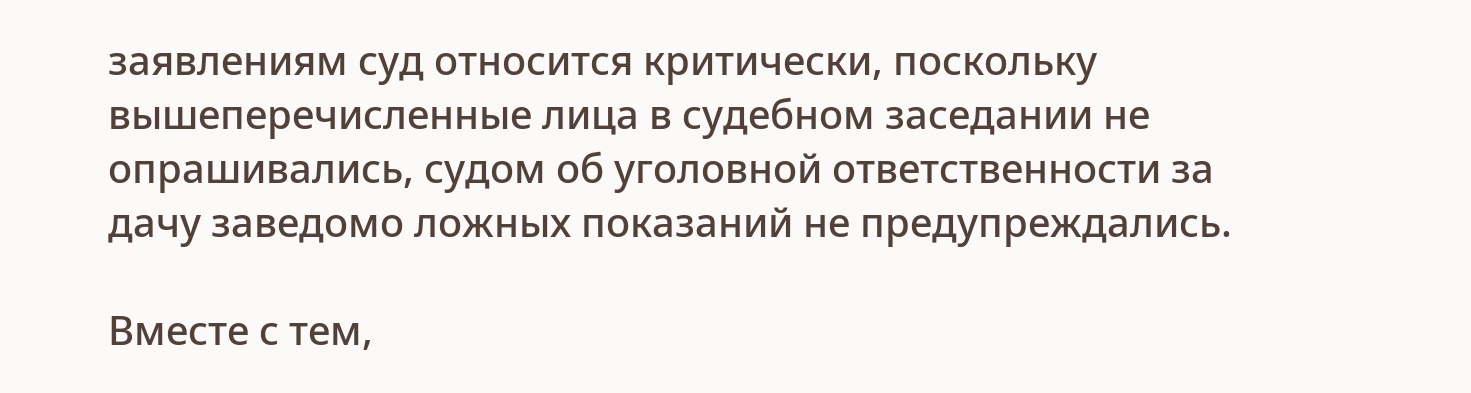заявлениям суд относится критически, поскольку вышеперечисленные лица в судебном заседании не опрашивались, судом об уголовной ответственности за дачу заведомо ложных показаний не предупреждались.

Вместе с тем,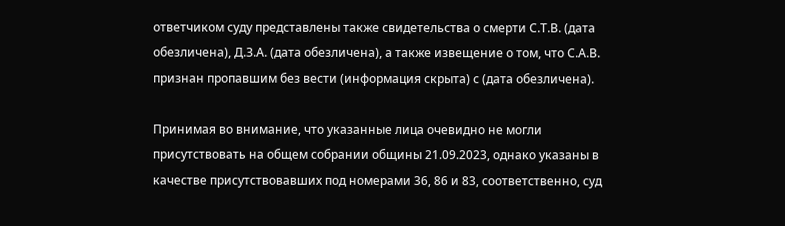ответчиком суду представлены также свидетельства о смерти С.Т.В. (дата обезличена), Д.З.А. (дата обезличена), а также извещение о том, что С.А.В. признан пропавшим без вести (информация скрыта) с (дата обезличена).

Принимая во внимание, что указанные лица очевидно не могли присутствовать на общем собрании общины 21.09.2023, однако указаны в качестве присутствовавших под номерами 36, 86 и 83, соответственно, суд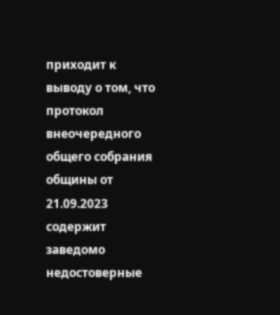приходит к выводу о том, что протокол внеочередного общего собрания общины от 21.09.2023 содержит заведомо недостоверные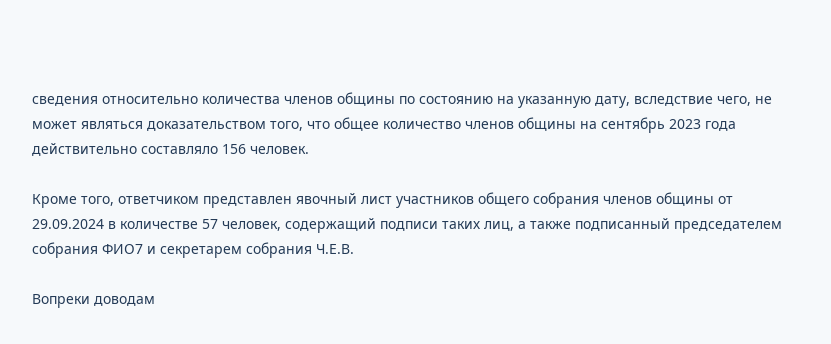сведения относительно количества членов общины по состоянию на указанную дату, вследствие чего, не может являться доказательством того, что общее количество членов общины на сентябрь 2023 года действительно составляло 156 человек.

Кроме того, ответчиком представлен явочный лист участников общего собрания членов общины от 29.09.2024 в количестве 57 человек, содержащий подписи таких лиц, а также подписанный председателем собрания ФИО7 и секретарем собрания Ч.Е.В.

Вопреки доводам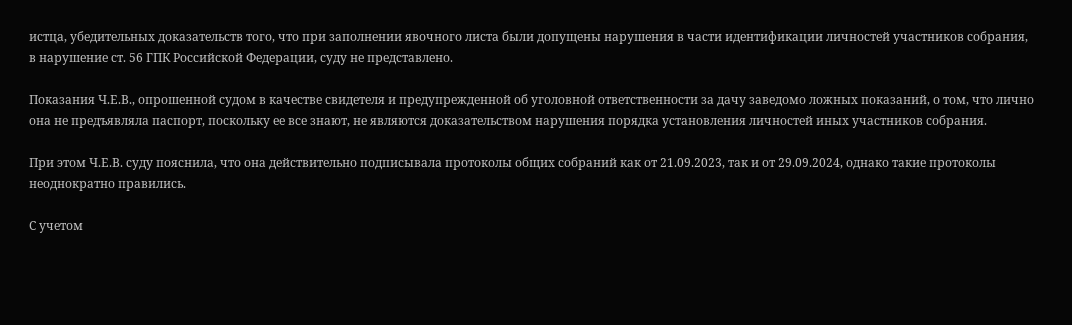истца, убедительных доказательств того, что при заполнении явочного листа были допущены нарушения в части идентификации личностей участников собрания, в нарушение ст. 56 ГПК Российской Федерации, суду не представлено.

Показания Ч.Е.В., опрошенной судом в качестве свидетеля и предупрежденной об уголовной ответственности за дачу заведомо ложных показаний, о том, что лично она не предъявляла паспорт, поскольку ее все знают, не являются доказательством нарушения порядка установления личностей иных участников собрания.

При этом Ч.Е.В. суду пояснила, что она действительно подписывала протоколы общих собраний как от 21.09.2023, так и от 29.09.2024, однако такие протоколы неоднократно правились.

С учетом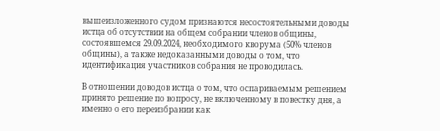вышеизложенного судом признаются несостоятельными доводы истца об отсутствии на общем собрании членов общины, состоявшемся 29.09.2024, необходимого кворума (50% членов общины), а также недоказанными доводы о том, что идентификация участников собрания не проводилась.

В отношении доводов истца о том, что оспариваемым решением принято решение по вопросу, не включенному в повестку дня, а именно о его переизбрании как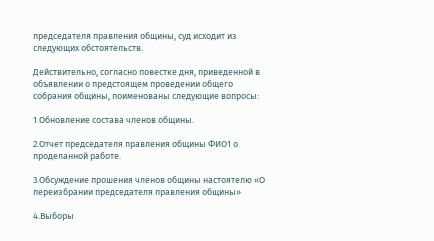председателя правления общины, суд исходит из следующих обстоятельств.

Действительно, согласно повестке дня, приведенной в объявлении о предстоящем проведении общего собрания общины, поименованы следующие вопросы:

1.Обновление состава членов общины.

2.Отчет председателя правления общины ФИО1 о проделанной работе.

3.Обсуждение прошения членов общины настоятелю «О переизбрании председателя правления общины»

4.Выборы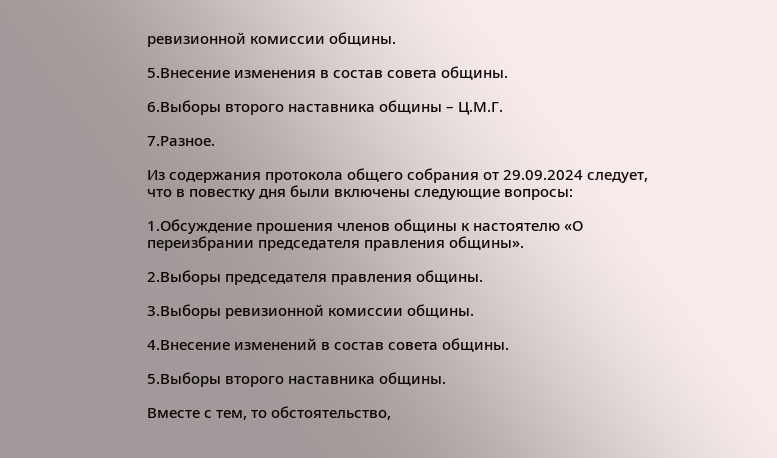ревизионной комиссии общины.

5.Внесение изменения в состав совета общины.

6.Выборы второго наставника общины – Ц.М.Г.

7.Разное.

Из содержания протокола общего собрания от 29.09.2024 следует, что в повестку дня были включены следующие вопросы:

1.Обсуждение прошения членов общины к настоятелю «О переизбрании председателя правления общины».

2.Выборы председателя правления общины.

3.Выборы ревизионной комиссии общины.

4.Внесение изменений в состав совета общины.

5.Выборы второго наставника общины.

Вместе с тем, то обстоятельство,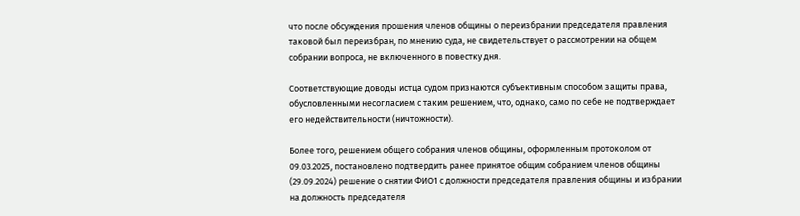что после обсуждения прошения членов общины о переизбрании председателя правления таковой был переизбран, по мнению суда, не свидетельствует о рассмотрении на общем собрании вопроса, не включенного в повестку дня.

Соответствующие доводы истца судом признаются субъективным способом защиты права, обусловленными несогласием с таким решением, что, однако, само по себе не подтверждает его недействительности (ничтожности).

Более того, решением общего собрания членов общины, оформленным протоколом от 09.03.2025, постановлено подтвердить ранее принятое общим собранием членов общины (29.09.2024) решение о снятии ФИО1 с должности председателя правления общины и избрании на должность председателя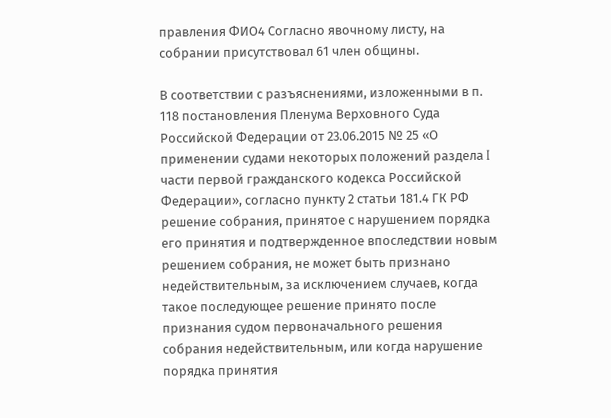правления ФИО4 Согласно явочному листу, на собрании присутствовал 61 член общины.

В соответствии с разъяснениями, изложенными в п. 118 постановления Пленума Верховного Суда Российской Федерации от 23.06.2015 № 25 «О применении судами некоторых положений раздела I части первой гражданского кодекса Российской Федерации», согласно пункту 2 статьи 181.4 ГК РФ решение собрания, принятое с нарушением порядка его принятия и подтвержденное впоследствии новым решением собрания, не может быть признано недействительным, за исключением случаев, когда такое последующее решение принято после признания судом первоначального решения собрания недействительным, или когда нарушение порядка принятия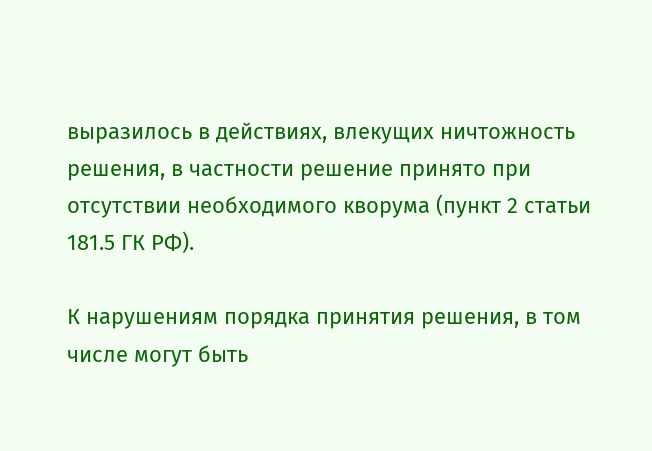выразилось в действиях, влекущих ничтожность решения, в частности решение принято при отсутствии необходимого кворума (пункт 2 статьи 181.5 ГК РФ).

К нарушениям порядка принятия решения, в том числе могут быть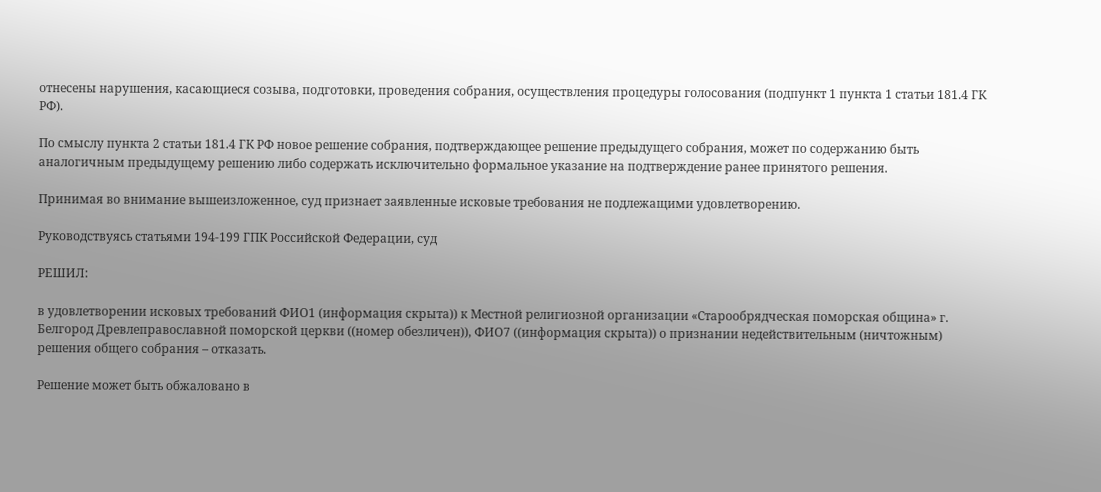отнесены нарушения, касающиеся созыва, подготовки, проведения собрания, осуществления процедуры голосования (подпункт 1 пункта 1 статьи 181.4 ГК РФ).

По смыслу пункта 2 статьи 181.4 ГК РФ новое решение собрания, подтверждающее решение предыдущего собрания, может по содержанию быть аналогичным предыдущему решению либо содержать исключительно формальное указание на подтверждение ранее принятого решения.

Принимая во внимание вышеизложенное, суд признает заявленные исковые требования не подлежащими удовлетворению.

Руководствуясь статьями 194-199 ГПК Российской Федерации, суд

РЕШИЛ:

в удовлетворении исковых требований ФИО1 (информация скрыта)) к Местной религиозной организации «Старообрядческая поморская община» г. Белгород Древлеправославной поморской церкви ((номер обезличен)), ФИО7 ((информация скрыта)) о признании недействительным (ничтожным) решения общего собрания – отказать.

Решение может быть обжаловано в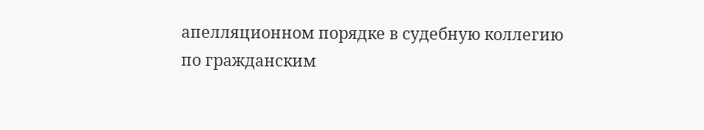апелляционном порядке в судебную коллегию по гражданским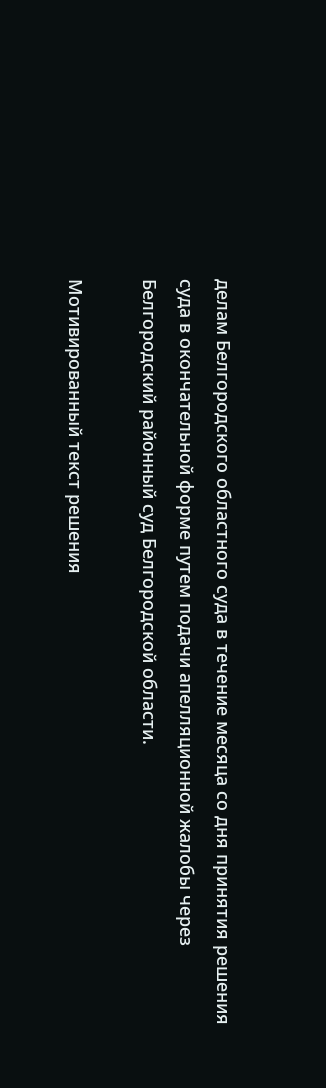делам Белгородского областного суда в течение месяца со дня принятия решения суда в окончательной форме путем подачи апелляционной жалобы через Белгородский районный суд Белгородской области.

Мотивированный текст решения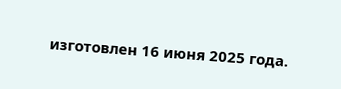изготовлен 16 июня 2025 года.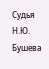Судья Н.Ю. Бушева